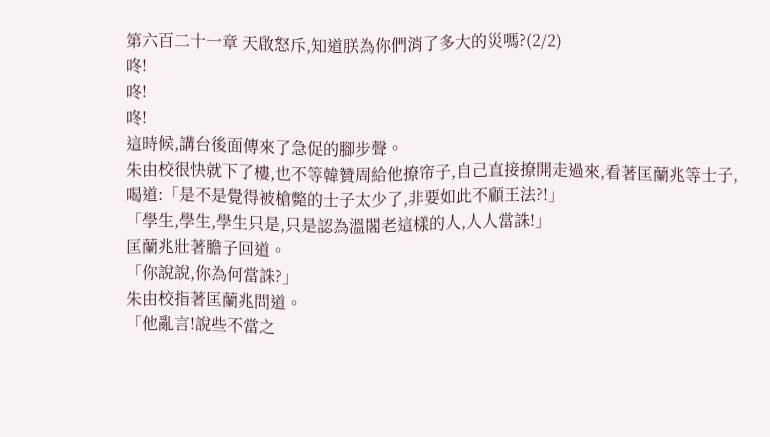第六百二十一章 天啟怒斥,知道朕為你們消了多大的災嗎?(2/2)
咚!
咚!
咚!
這時候,講台後面傳來了急促的腳步聲。
朱由校很快就下了樓,也不等韓贊周給他撩帘子,自己直接撩開走過來,看著匡蘭兆等士子,喝道:「是不是覺得被槍斃的士子太少了,非要如此不顧王法?!」
「學生,學生,學生只是,只是認為溫閣老這樣的人,人人當誅!」
匡蘭兆壯著膽子回道。
「你說說,你為何當誅?」
朱由校指著匡蘭兆問道。
「他亂言!說些不當之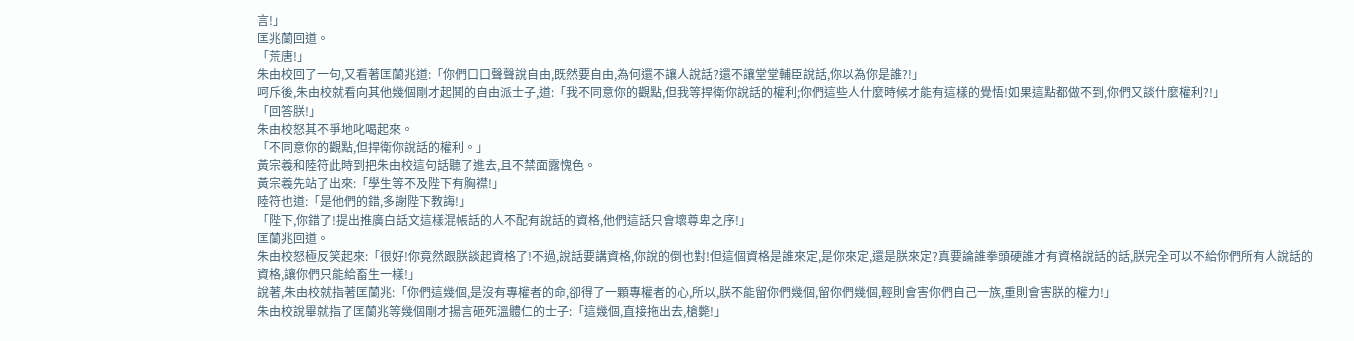言!」
匡兆蘭回道。
「荒唐!」
朱由校回了一句,又看著匡蘭兆道:「你們口口聲聲說自由,既然要自由,為何還不讓人說話?還不讓堂堂輔臣說話,你以為你是誰?!」
呵斥後,朱由校就看向其他幾個剛才起鬨的自由派士子,道:「我不同意你的觀點,但我等捍衛你說話的權利;你們這些人什麼時候才能有這樣的覺悟!如果這點都做不到,你們又談什麼權利?!」
「回答朕!」
朱由校怒其不爭地叱喝起來。
「不同意你的觀點,但捍衛你說話的權利。」
黃宗羲和陸符此時到把朱由校這句話聽了進去,且不禁面露愧色。
黃宗羲先站了出來:「學生等不及陛下有胸襟!」
陸符也道:「是他們的錯,多謝陛下教誨!」
「陛下,你錯了!提出推廣白話文這樣混帳話的人不配有說話的資格,他們這話只會壞尊卑之序!」
匡蘭兆回道。
朱由校怒極反笑起來:「很好!你竟然跟朕談起資格了!不過,說話要講資格,你說的倒也對!但這個資格是誰來定,是你來定,還是朕來定?真要論誰拳頭硬誰才有資格說話的話,朕完全可以不給你們所有人說話的資格,讓你們只能給畜生一樣!」
說著,朱由校就指著匡蘭兆:「你們這幾個,是沒有專權者的命,卻得了一顆專權者的心,所以,朕不能留你們幾個,留你們幾個,輕則會害你們自己一族,重則會害朕的權力!」
朱由校說畢就指了匡蘭兆等幾個剛才揚言砸死溫體仁的士子:「這幾個,直接拖出去,槍斃!」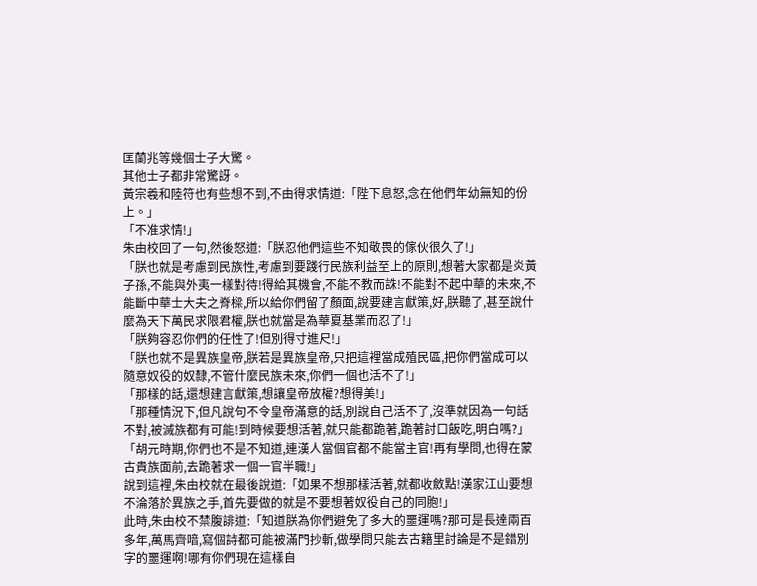匡蘭兆等幾個士子大驚。
其他士子都非常驚訝。
黃宗羲和陸符也有些想不到,不由得求情道:「陛下息怒,念在他們年幼無知的份上。」
「不准求情!」
朱由校回了一句,然後怒道:「朕忍他們這些不知敬畏的傢伙很久了!」
「朕也就是考慮到民族性,考慮到要踐行民族利益至上的原則,想著大家都是炎黃子孫,不能與外夷一樣對待!得給其機會,不能不教而誅!不能對不起中華的未來,不能斷中華士大夫之脊樑,所以給你們留了顏面,說要建言獻策,好,朕聽了,甚至說什麼為天下萬民求限君權,朕也就當是為華夏基業而忍了!」
「朕夠容忍你們的任性了!但別得寸進尺!」
「朕也就不是異族皇帝,朕若是異族皇帝,只把這裡當成殖民區,把你們當成可以隨意奴役的奴隸,不管什麼民族未來,你們一個也活不了!」
「那樣的話,還想建言獻策,想讓皇帝放權?想得美!」
「那種情況下,但凡說句不令皇帝滿意的話,別說自己活不了,沒準就因為一句話不對,被滅族都有可能!到時候要想活著,就只能都跪著,跪著討口飯吃,明白嗎?」
「胡元時期,你們也不是不知道,連漢人當個官都不能當主官!再有學問,也得在蒙古貴族面前,去跪著求一個一官半職!」
說到這裡,朱由校就在最後說道:「如果不想那樣活著,就都收斂點!漢家江山要想不淪落於異族之手,首先要做的就是不要想著奴役自己的同胞!」
此時,朱由校不禁腹誹道:「知道朕為你們避免了多大的噩運嗎?那可是長達兩百多年,萬馬齊喑,寫個詩都可能被滿門抄斬,做學問只能去古籍里討論是不是錯別字的噩運啊!哪有你們現在這樣自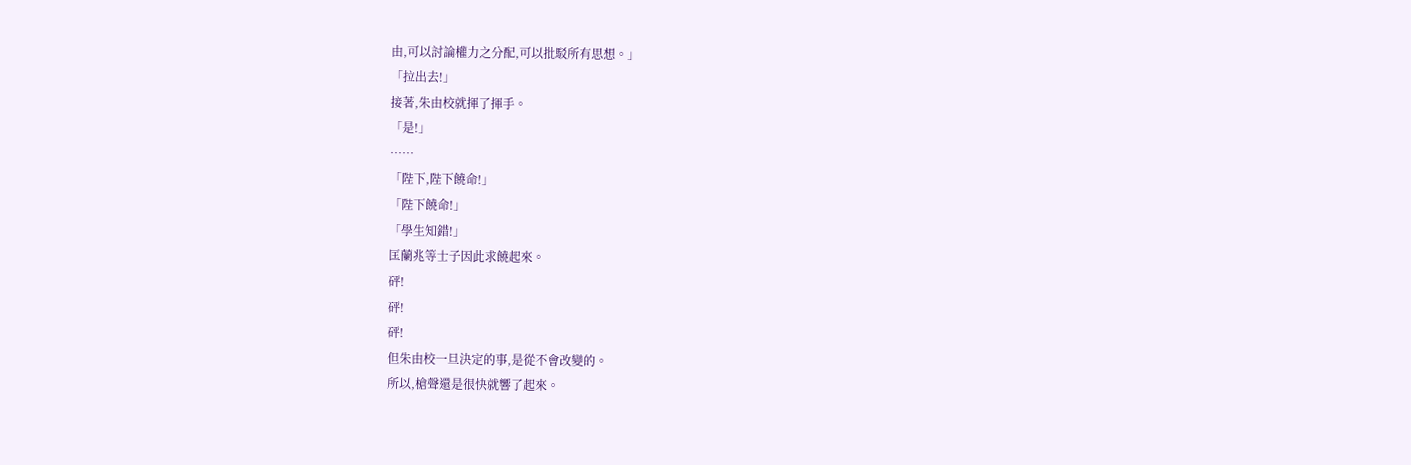由,可以討論權力之分配,可以批駁所有思想。」
「拉出去!」
接著,朱由校就揮了揮手。
「是!」
……
「陛下,陛下饒命!」
「陛下饒命!」
「學生知錯!」
匡蘭兆等士子因此求饒起來。
砰!
砰!
砰!
但朱由校一旦決定的事,是從不會改變的。
所以,槍聲還是很快就響了起來。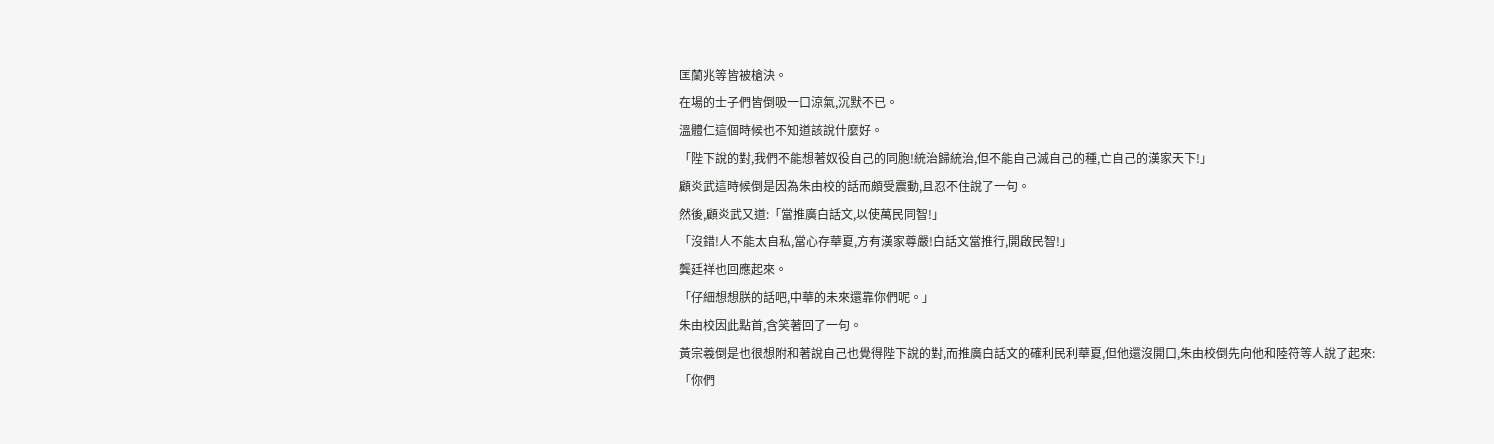匡蘭兆等皆被槍決。
在場的士子們皆倒吸一口涼氣,沉默不已。
溫體仁這個時候也不知道該說什麼好。
「陛下說的對,我們不能想著奴役自己的同胞!統治歸統治,但不能自己滅自己的種,亡自己的漢家天下!」
顧炎武這時候倒是因為朱由校的話而頗受震動,且忍不住說了一句。
然後,顧炎武又道:「當推廣白話文,以使萬民同智!」
「沒錯!人不能太自私,當心存華夏,方有漢家尊嚴!白話文當推行,開啟民智!」
龔廷祥也回應起來。
「仔細想想朕的話吧,中華的未來還靠你們呢。」
朱由校因此點首,含笑著回了一句。
黃宗羲倒是也很想附和著說自己也覺得陛下說的對,而推廣白話文的確利民利華夏,但他還沒開口,朱由校倒先向他和陸符等人說了起來:
「你們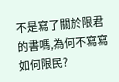不是寫了關於限君的書嗎,為何不寫寫如何限民?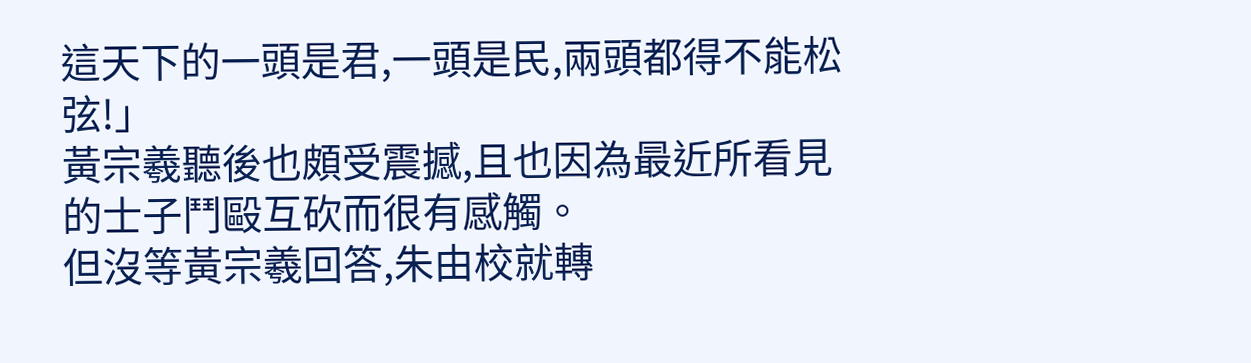這天下的一頭是君,一頭是民,兩頭都得不能松弦!」
黃宗羲聽後也頗受震撼,且也因為最近所看見的士子鬥毆互砍而很有感觸。
但沒等黃宗羲回答,朱由校就轉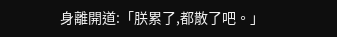身離開道:「朕累了,都散了吧。」